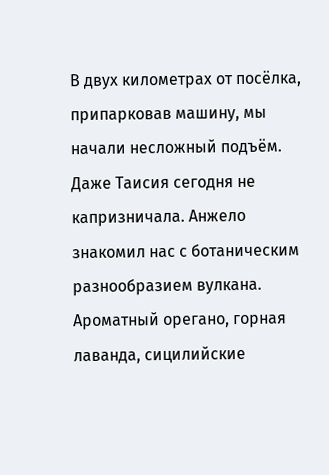В двух километрах от посёлка, припарковав машину, мы начали несложный подъём. Даже Таисия сегодня не капризничала. Анжело знакомил нас с ботаническим разнообразием вулкана. Ароматный орегано, горная лаванда, сицилийские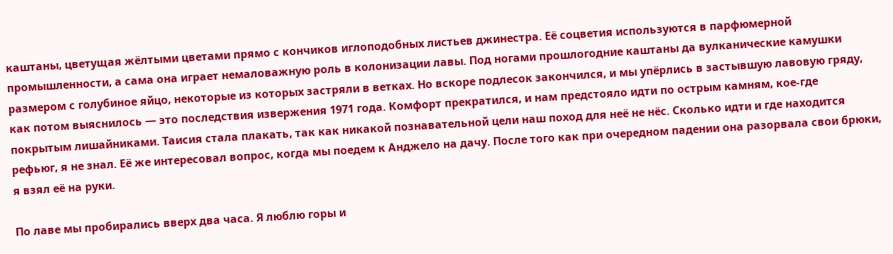каштаны, цветущая жёлтыми цветами прямо с кончиков иглоподобных листьев джинестра. Её соцветия используются в парфюмерной промышленности, а сама она играет немаловажную роль в колонизации лавы. Под ногами прошлогодние каштаны да вулканические камушки размером с голубиное яйцо, некоторые из которых застряли в ветках. Но вскоре подлесок закончился, и мы упёрлись в застывшую лавовую гряду, как потом выяснилось — это последствия извержения 1971 года. Комфорт прекратился, и нам предстояло идти по острым камням, кое-где покрытым лишайниками. Таисия стала плакать, так как никакой познавательной цели наш поход для неё не нёс. Сколько идти и где находится рефьюг, я не знал. Её же интересовал вопрос, когда мы поедем к Анджело на дачу. После того как при очередном падении она разорвала свои брюки, я взял её на руки.

По лаве мы пробирались вверх два часа. Я люблю горы и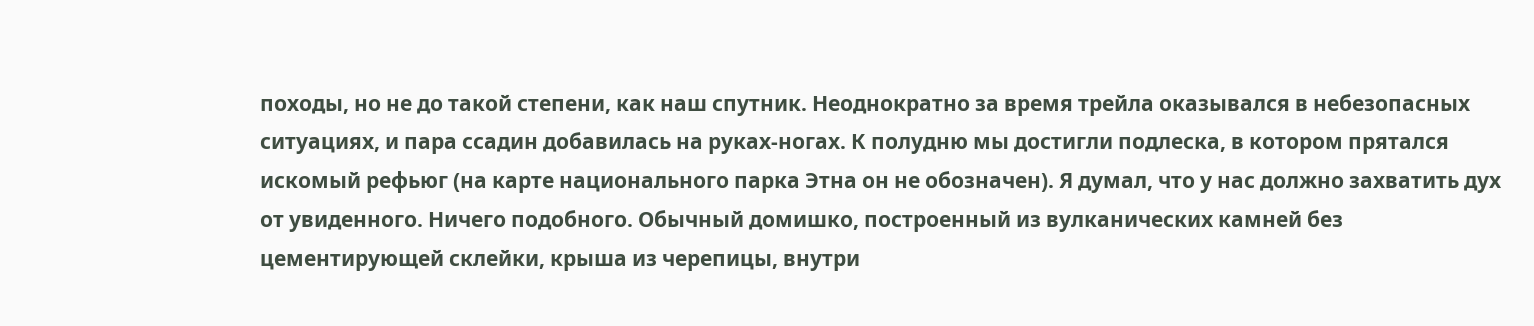походы, но не до такой степени, как наш спутник. Неоднократно за время трейла оказывался в небезопасных ситуациях, и пара ссадин добавилась на руках-ногах. К полудню мы достигли подлеска, в котором прятался искомый рефьюг (на карте национального парка Этна он не обозначен). Я думал, что у нас должно захватить дух от увиденного. Ничего подобного. Обычный домишко, построенный из вулканических камней без цементирующей склейки, крыша из черепицы, внутри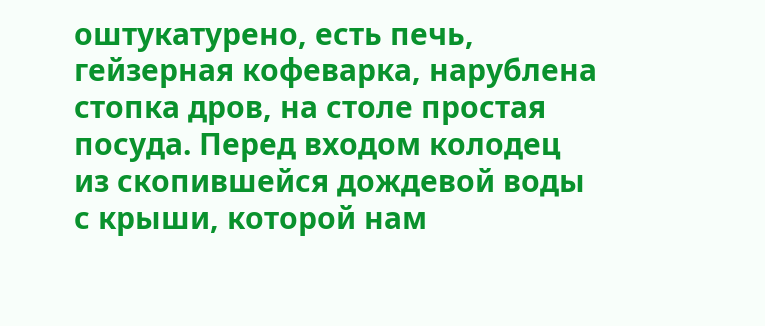оштукатурено, есть печь, гейзерная кофеварка, нарублена стопка дров, на столе простая посуда. Перед входом колодец из скопившейся дождевой воды с крыши, которой нам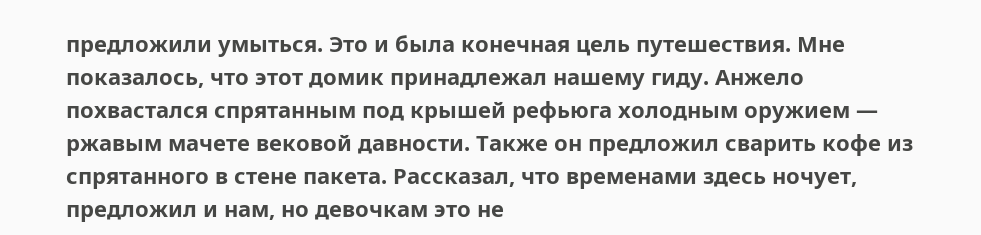предложили умыться. Это и была конечная цель путешествия. Мне показалось, что этот домик принадлежал нашему гиду. Анжело похвастался спрятанным под крышей рефьюга холодным оружием — ржавым мачете вековой давности. Также он предложил сварить кофе из спрятанного в стене пакета. Рассказал, что временами здесь ночует, предложил и нам, но девочкам это не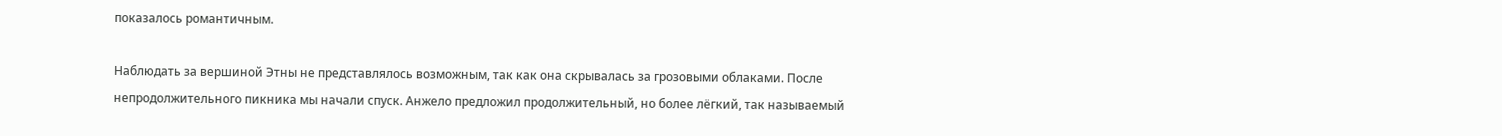показалось романтичным.

Наблюдать за вершиной Этны не представлялось возможным, так как она скрывалась за грозовыми облаками. После непродолжительного пикника мы начали спуск. Анжело предложил продолжительный, но более лёгкий, так называемый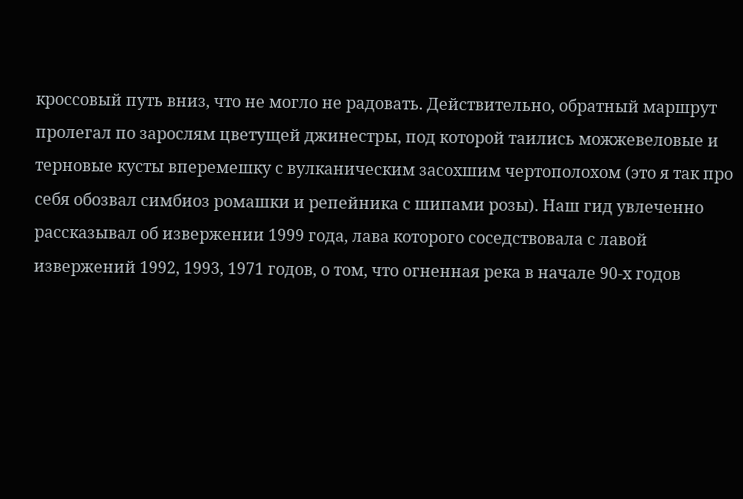кроссовый путь вниз, что не могло не радовать. Действительно, обратный маршрут пролегал по зарослям цветущей джинестры, под которой таились можжевеловые и терновые кусты вперемешку с вулканическим засохшим чертополохом (это я так про себя обозвал симбиоз ромашки и репейника с шипами розы). Наш гид увлеченно рассказывал об извержении 1999 года, лава которого соседствовала с лавой извержений 1992, 1993, 1971 годов, о том, что огненная река в начале 90-х годов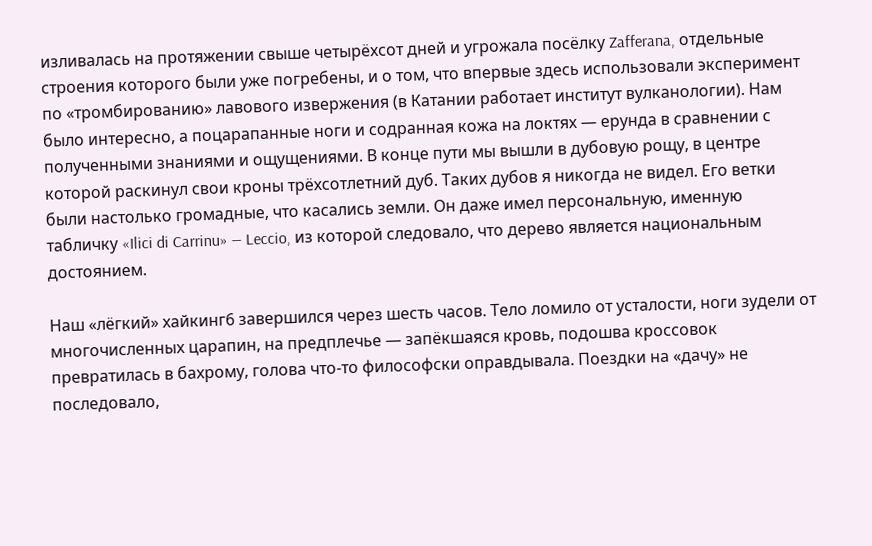изливалась на протяжении свыше четырёхсот дней и угрожала посёлку Zafferana, отдельные строения которого были уже погребены, и о том, что впервые здесь использовали эксперимент по «тромбированию» лавового извержения (в Катании работает институт вулканологии). Нам было интересно, а поцарапанные ноги и содранная кожа на локтях — ерунда в сравнении с полученными знаниями и ощущениями. В конце пути мы вышли в дубовую рощу, в центре которой раскинул свои кроны трёхсотлетний дуб. Таких дубов я никогда не видел. Его ветки были настолько громадные, что касались земли. Он даже имел персональную, именную табличку «Ilici di Carrinu» — Leccio, из которой следовало, что дерево является национальным достоянием.

Наш «лёгкий» хайкинг6 завершился через шесть часов. Тело ломило от усталости, ноги зудели от многочисленных царапин, на предплечье — запёкшаяся кровь, подошва кроссовок превратилась в бахрому, голова что-то философски оправдывала. Поездки на «дачу» не последовало,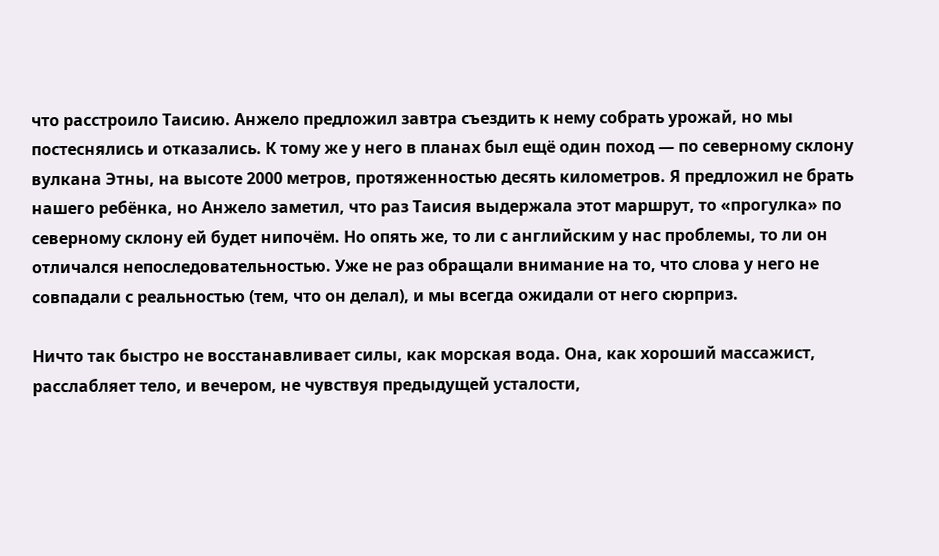что расстроило Таисию. Анжело предложил завтра съездить к нему собрать урожай, но мы постеснялись и отказались. К тому же у него в планах был ещё один поход — по северному склону вулкана Этны, на высоте 2000 метров, протяженностью десять километров. Я предложил не брать нашего ребёнка, но Анжело заметил, что раз Таисия выдержала этот маршрут, то «прогулка» по северному склону ей будет нипочём. Но опять же, то ли с английским у нас проблемы, то ли он отличался непоследовательностью. Уже не раз обращали внимание на то, что слова у него не совпадали с реальностью (тем, что он делал), и мы всегда ожидали от него сюрприз.

Ничто так быстро не восстанавливает силы, как морская вода. Она, как хороший массажист, расслабляет тело, и вечером, не чувствуя предыдущей усталости,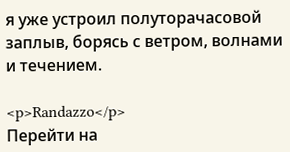я уже устроил полуторачасовой заплыв, борясь с ветром, волнами и течением.

<p>Randazzo</p>
Перейти на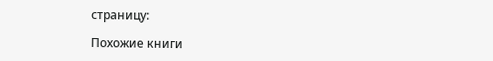страницу:

Похожие книги